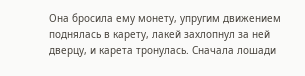Она бросила ему монету, упругим движением поднялась в карету, лакей захлопнул за ней дверцу, и карета тронулась. Сначала лошади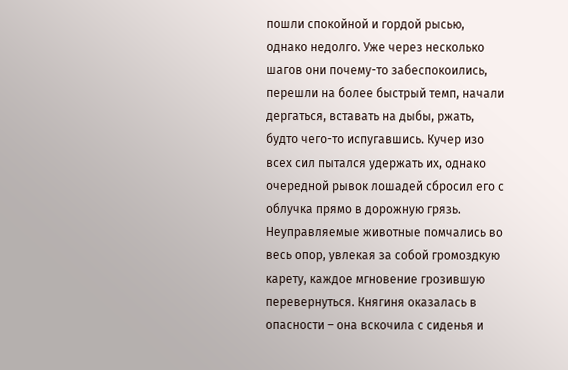пошли спокойной и гордой рысью, однако недолго. Уже через несколько шагов они почему-то забеспокоились, перешли на более быстрый темп, начали дергаться, вставать на дыбы, ржать, будто чего-то испугавшись. Кучер изо всех сил пытался удержать их, однако очередной рывок лошадей сбросил его с облучка прямо в дорожную грязь. Неуправляемые животные помчались во весь опор, увлекая за собой громоздкую карету, каждое мгновение грозившую перевернуться. Княгиня оказалась в опасности – она вскочила с сиденья и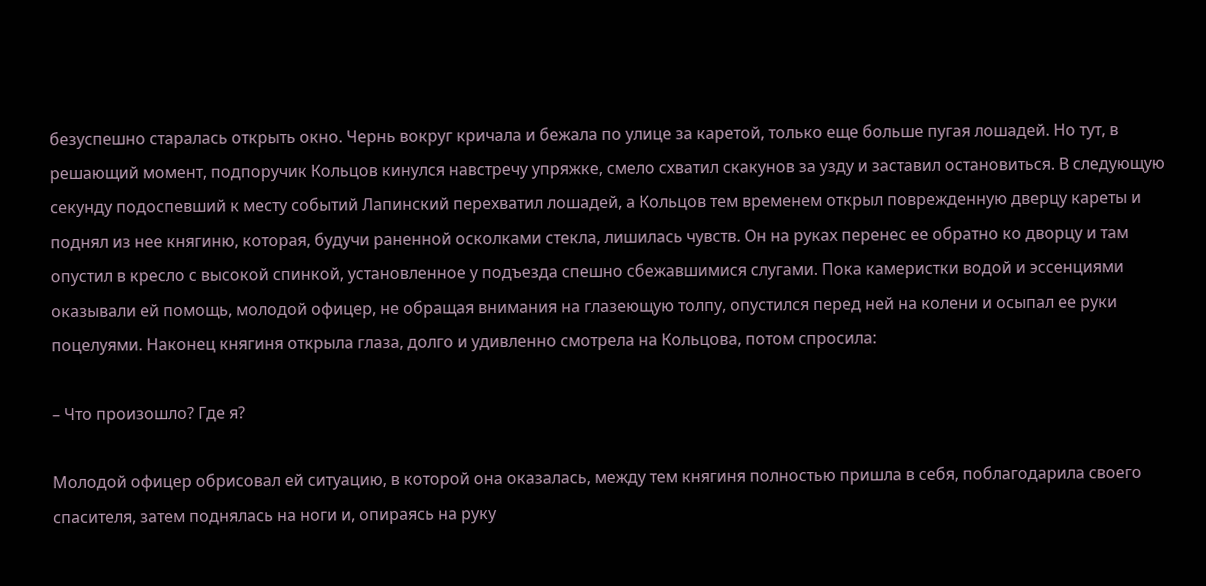безуспешно старалась открыть окно. Чернь вокруг кричала и бежала по улице за каретой, только еще больше пугая лошадей. Но тут, в решающий момент, подпоручик Кольцов кинулся навстречу упряжке, смело схватил скакунов за узду и заставил остановиться. В следующую секунду подоспевший к месту событий Лапинский перехватил лошадей, а Кольцов тем временем открыл поврежденную дверцу кареты и поднял из нее княгиню, которая, будучи раненной осколками стекла, лишилась чувств. Он на руках перенес ее обратно ко дворцу и там опустил в кресло с высокой спинкой, установленное у подъезда спешно сбежавшимися слугами. Пока камеристки водой и эссенциями оказывали ей помощь, молодой офицер, не обращая внимания на глазеющую толпу, опустился перед ней на колени и осыпал ее руки поцелуями. Наконец княгиня открыла глаза, долго и удивленно смотрела на Кольцова, потом спросила:

– Что произошло? Где я?

Молодой офицер обрисовал ей ситуацию, в которой она оказалась, между тем княгиня полностью пришла в себя, поблагодарила своего спасителя, затем поднялась на ноги и, опираясь на руку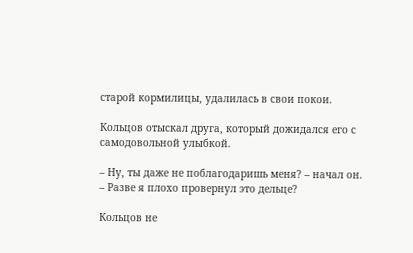старой кормилицы, удалилась в свои покои.

Кольцов отыскал друга, который дожидался его с самодовольной улыбкой.

– Ну, ты даже не поблагодаришь меня? – начал он. – Разве я плохо провернул это дельце?

Кольцов не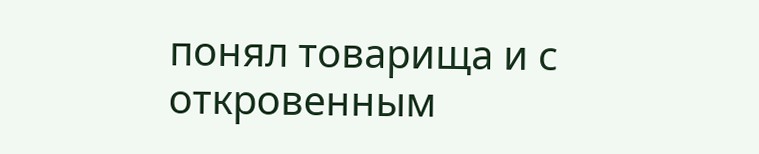понял товарища и с откровенным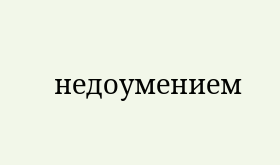недоумением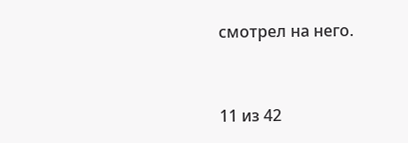смотрел на него.



11 из 42